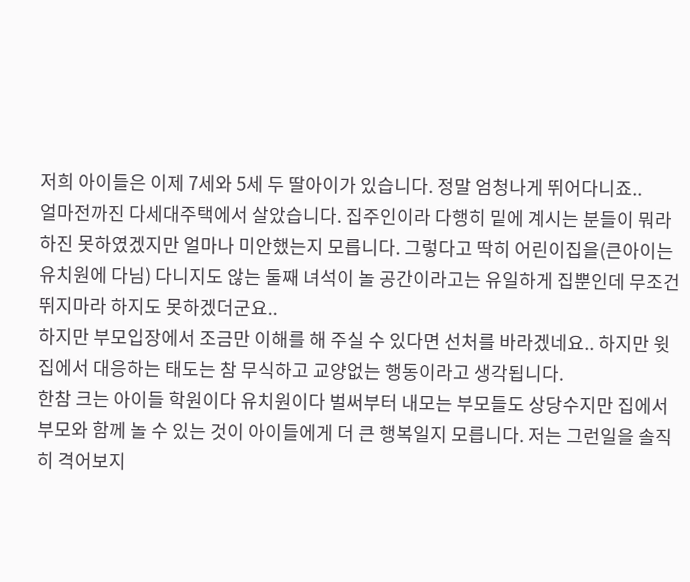저희 아이들은 이제 7세와 5세 두 딸아이가 있습니다. 정말 엄청나게 뛰어다니죠..
얼마전까진 다세대주택에서 살았습니다. 집주인이라 다행히 밑에 계시는 분들이 뭐라하진 못하였겠지만 얼마나 미안했는지 모릅니다. 그렇다고 딱히 어린이집을(큰아이는 유치원에 다님) 다니지도 않는 둘째 녀석이 놀 공간이라고는 유일하게 집뿐인데 무조건 뛰지마라 하지도 못하겠더군요..
하지만 부모입장에서 조금만 이해를 해 주실 수 있다면 선처를 바라겠네요.. 하지만 윗집에서 대응하는 태도는 참 무식하고 교양없는 행동이라고 생각됩니다.
한참 크는 아이들 학원이다 유치원이다 벌써부터 내모는 부모들도 상당수지만 집에서 부모와 함께 놀 수 있는 것이 아이들에게 더 큰 행복일지 모릅니다. 저는 그런일을 솔직히 격어보지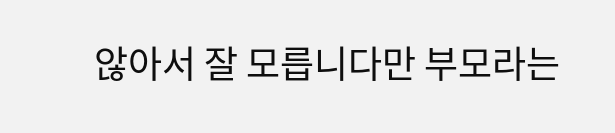않아서 잘 모릅니다만 부모라는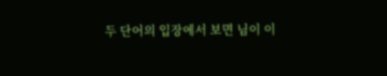두 단어의 입장에서 보면 님이 이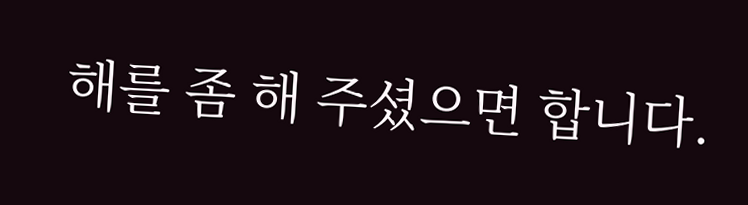해를 좀 해 주셨으면 합니다.